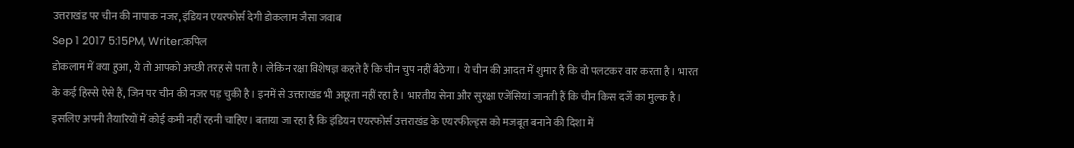उत्तराखंड पर चीन की नापाक नजर, इंडियन एयरफोर्स देगी डोकलाम जैसा जवाब
Sep 1 2017 5:15PM, Writer:कपिल
डोकलाम में क्या हुआ, ये तो आपको अच्छी तरह से पता है। लेकिन रक्षा विशेषज्ञ कहते हैं कि चीन चुप नहीं बैठेगा। ये चीन की आदत में शुमार है कि वो पलटकर वार करता है। भारत के कई हिस्से ऐसे हैं, जिन पर चीन की नजर पड़ चुकी है। इनमें से उत्तराखंड भी अछूता नहीं रहा है। भारतीय सेना और सुरक्षा एजेंसियां जानती हैं कि चीन किस दर्जे का मुल्क है। इसलिए अपनी तैयारियों में कोई कमी नहीं रहनी चाहिए। बताया जा रहा है कि इंडियन एयरफोर्स उत्तराखंड के एयरफील्ड्स को मजबूत बनाने की दिशा में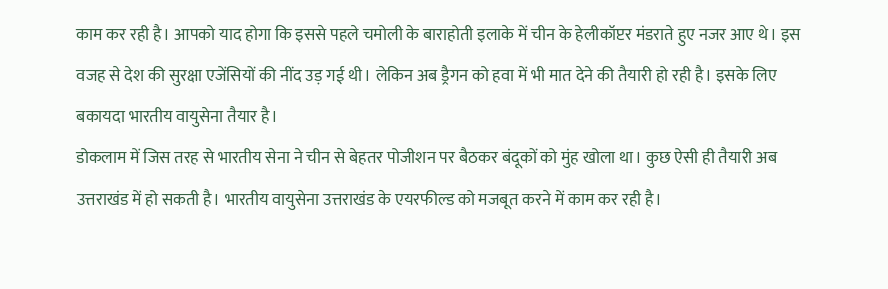काम कर रही है। आपको याद होगा कि इससे पहले चमोली के बाराहोती इलाके में चीन के हेलीकॉप्टर मंडराते हुए नजर आए थे। इस वजह से देश की सुरक्षा एजेंसियों की नींद उड़ गई थी। लेकिन अब ड्रैगन को हवा में भी मात देने की तैयारी हो रही है। इसके लिए बकायदा भारतीय वायुसेना तैयार है।
डोकलाम में जिस तरह से भारतीय सेना ने चीन से बेहतर पोजीशन पर बैठकर बंदूकों को मुंह खोला था। कुछ ऐसी ही तैयारी अब उत्तराखंड में हो सकती है। भारतीय वायुसेना उत्तराखंड के एयरफील्ड को मजबूत करने में काम कर रही है।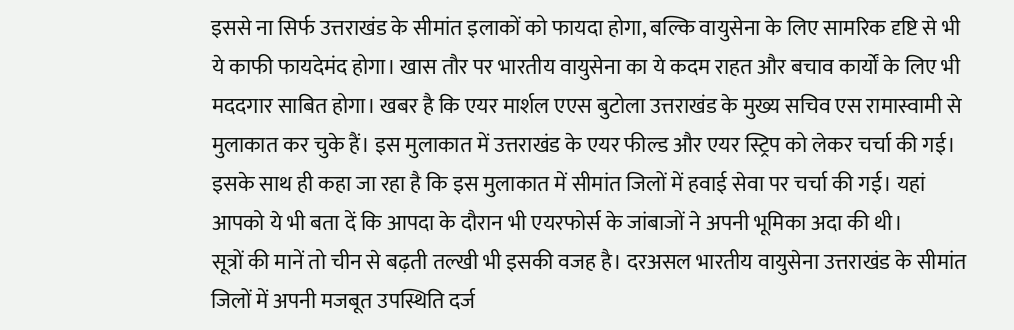इससे ना सिर्फ उत्तराखंड के सीमांत इलाकों को फायदा होगा, बल्कि वायुसेना के लिए सामरिक दृष्टि से भी ये काफी फायदेमंद होगा। खास तौर पर भारतीय वायुसेना का ये कदम राहत और बचाव कार्यों के लिए भी मददगार साबित होगा। खबर है कि एयर मार्शल एएस बुटोला उत्तराखंड के मुख्य सचिव एस रामास्वामी से मुलाकात कर चुके हैं। इस मुलाकात में उत्तराखंड के एयर फील्ड और एयर स्ट्रिप को लेकर चर्चा की गई। इसके साथ ही कहा जा रहा है कि इस मुलाकात में सीमांत जिलों में हवाई सेवा पर चर्चा की गई। यहां आपको ये भी बता दें कि आपदा के दौरान भी एयरफोर्स के जांबाजों ने अपनी भूमिका अदा की थी।
सूत्रों की मानें तो चीन से बढ़ती तल्खी भी इसकी वजह है। दरअसल भारतीय वायुसेना उत्तराखंड के सीमांत जिलों में अपनी मजबूत उपस्थिति दर्ज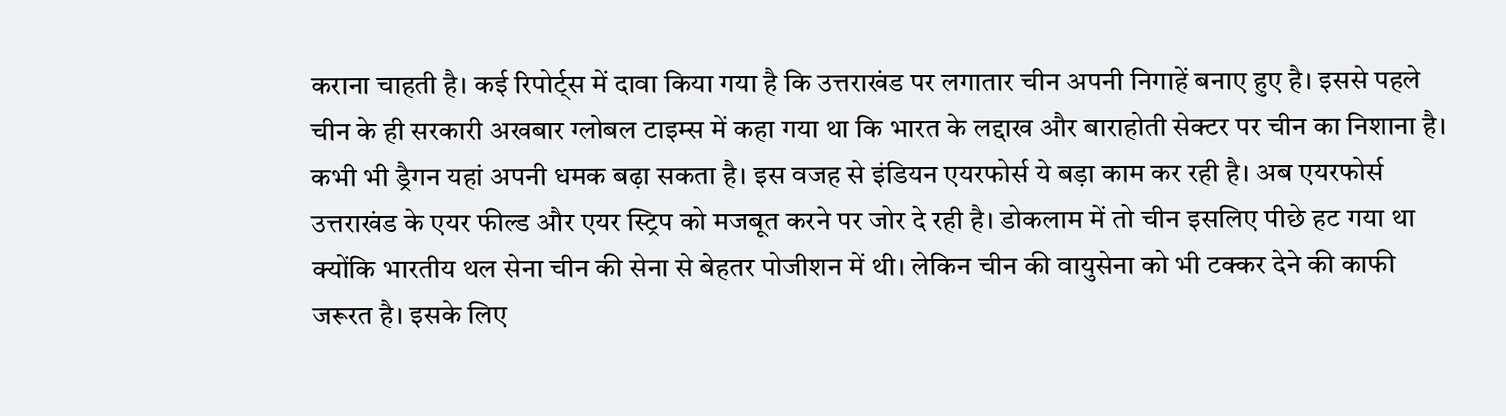कराना चाहती है। कई रिपोर्ट्स में दावा किया गया है कि उत्तराखंड पर लगातार चीन अपनी निगाहें बनाए हुए है। इससे पहले चीन के ही सरकारी अखबार ग्लोबल टाइम्स में कहा गया था कि भारत के लद्दाख और बाराहोती सेक्टर पर चीन का निशाना है। कभी भी ड्रैगन यहां अपनी धमक बढ़ा सकता है। इस वजह से इंडियन एयरफोर्स ये बड़ा काम कर रही है। अब एयरफोर्स उत्तराखंड के एयर फील्ड और एयर स्ट्रिप को मजबूत करने पर जोर दे रही है। डोकलाम में तो चीन इसलिए पीछे हट गया था क्योंकि भारतीय थल सेना चीन की सेना से बेहतर पोजीशन में थी। लेकिन चीन की वायुसेना को भी टक्कर देने की काफी जरूरत है। इसके लिए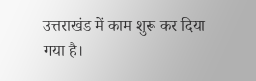उत्तराखंड में काम शुरू कर दिया गया है।